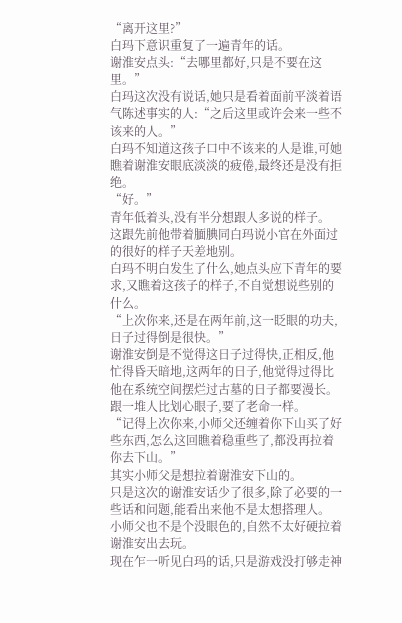“离开这里?”
白玛下意识重复了一遍青年的话。
谢淮安点头:“去哪里都好,只是不要在这里。”
白玛这次没有说话,她只是看着面前平淡着语气陈述事实的人:“之后这里或许会来一些不该来的人。”
白玛不知道这孩子口中不该来的人是谁,可她瞧着谢淮安眼底淡淡的疲倦,最终还是没有拒绝。
“好。”
青年低着头,没有半分想跟人多说的样子。
这跟先前他带着腼腆同白玛说小官在外面过的很好的样子天差地别。
白玛不明白发生了什么,她点头应下青年的要求,又瞧着这孩子的样子,不自觉想说些别的什么。
“上次你来,还是在两年前,这一眨眼的功夫,日子过得倒是很快。”
谢淮安倒是不觉得这日子过得快,正相反,他忙得昏天暗地,这两年的日子,他觉得过得比他在系统空间摆烂过古墓的日子都要漫长。
跟一堆人比划心眼子,要了老命一样。
“记得上次你来,小师父还缠着你下山买了好些东西,怎么这回瞧着稳重些了,都没再拉着你去下山。”
其实小师父是想拉着谢淮安下山的。
只是这次的谢淮安话少了很多,除了必要的一些话和问题,能看出来他不是太想搭理人。
小师父也不是个没眼色的,自然不太好硬拉着谢淮安出去玩。
现在乍一听见白玛的话,只是游戏没打够走神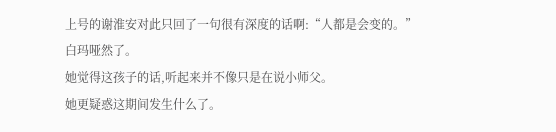上号的谢淮安对此只回了一句很有深度的话啊:“人都是会变的。”
白玛哑然了。
她觉得这孩子的话,听起来并不像只是在说小师父。
她更疑惑这期间发生什么了。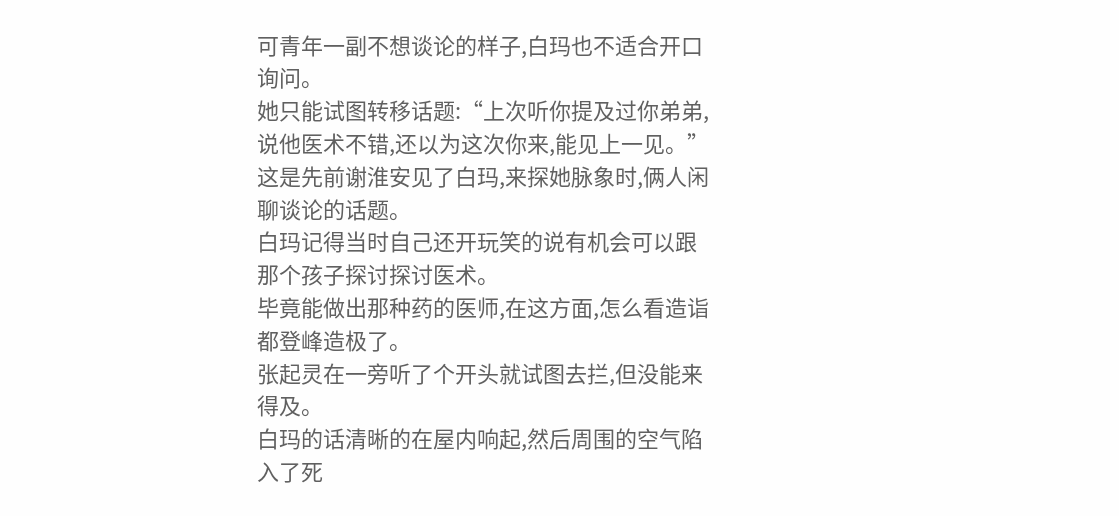可青年一副不想谈论的样子,白玛也不适合开口询问。
她只能试图转移话题:“上次听你提及过你弟弟,说他医术不错,还以为这次你来,能见上一见。”
这是先前谢淮安见了白玛,来探她脉象时,俩人闲聊谈论的话题。
白玛记得当时自己还开玩笑的说有机会可以跟那个孩子探讨探讨医术。
毕竟能做出那种药的医师,在这方面,怎么看造诣都登峰造极了。
张起灵在一旁听了个开头就试图去拦,但没能来得及。
白玛的话清晰的在屋内响起,然后周围的空气陷入了死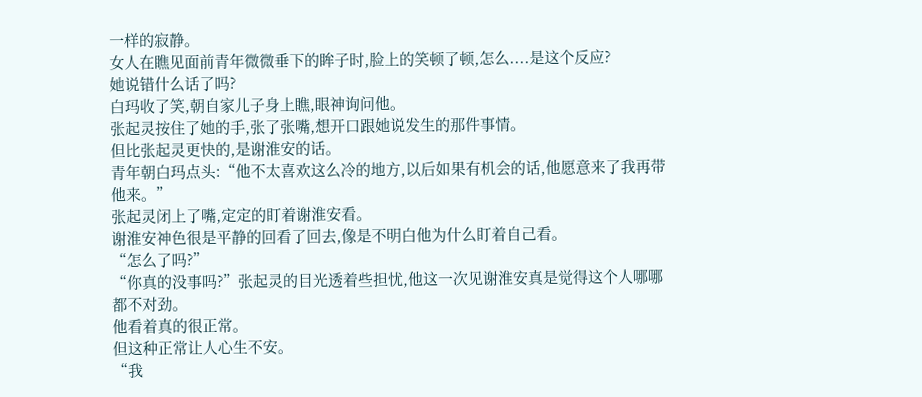一样的寂静。
女人在瞧见面前青年微微垂下的眸子时,脸上的笑顿了顿,怎么....是这个反应?
她说错什么话了吗?
白玛收了笑,朝自家儿子身上瞧,眼神询问他。
张起灵按住了她的手,张了张嘴,想开口跟她说发生的那件事情。
但比张起灵更快的,是谢淮安的话。
青年朝白玛点头:“他不太喜欢这么冷的地方,以后如果有机会的话,他愿意来了我再带他来。”
张起灵闭上了嘴,定定的盯着谢淮安看。
谢淮安神色很是平静的回看了回去,像是不明白他为什么盯着自己看。
“怎么了吗?”
“你真的没事吗?”张起灵的目光透着些担忧,他这一次见谢淮安真是觉得这个人哪哪都不对劲。
他看着真的很正常。
但这种正常让人心生不安。
“我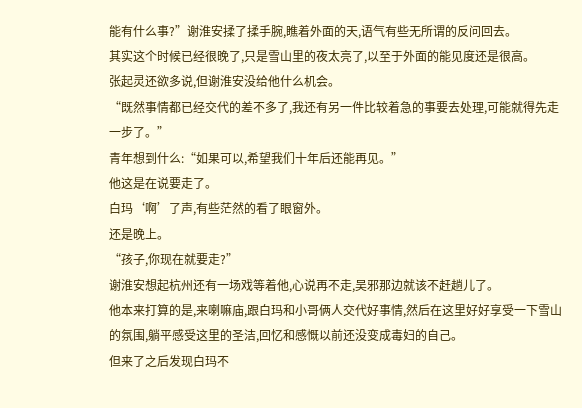能有什么事?”谢淮安揉了揉手腕,瞧着外面的天,语气有些无所谓的反问回去。
其实这个时候已经很晚了,只是雪山里的夜太亮了,以至于外面的能见度还是很高。
张起灵还欲多说,但谢淮安没给他什么机会。
“既然事情都已经交代的差不多了,我还有另一件比较着急的事要去处理,可能就得先走一步了。”
青年想到什么:“如果可以,希望我们十年后还能再见。”
他这是在说要走了。
白玛‘啊’了声,有些茫然的看了眼窗外。
还是晚上。
“孩子,你现在就要走?”
谢淮安想起杭州还有一场戏等着他,心说再不走,吴邪那边就该不赶趟儿了。
他本来打算的是,来喇嘛庙,跟白玛和小哥俩人交代好事情,然后在这里好好享受一下雪山的氛围,躺平感受这里的圣洁,回忆和感慨以前还没变成毒妇的自己。
但来了之后发现白玛不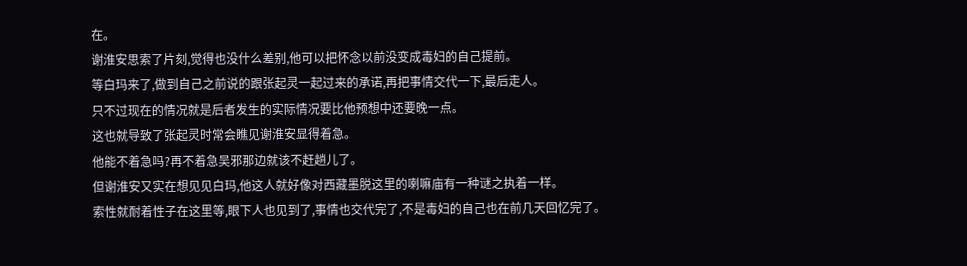在。
谢淮安思索了片刻,觉得也没什么差别,他可以把怀念以前没变成毒妇的自己提前。
等白玛来了,做到自己之前说的跟张起灵一起过来的承诺,再把事情交代一下,最后走人。
只不过现在的情况就是后者发生的实际情况要比他预想中还要晚一点。
这也就导致了张起灵时常会瞧见谢淮安显得着急。
他能不着急吗?再不着急吴邪那边就该不赶趟儿了。
但谢淮安又实在想见见白玛,他这人就好像对西藏墨脱这里的喇嘛庙有一种谜之执着一样。
索性就耐着性子在这里等,眼下人也见到了,事情也交代完了,不是毒妇的自己也在前几天回忆完了。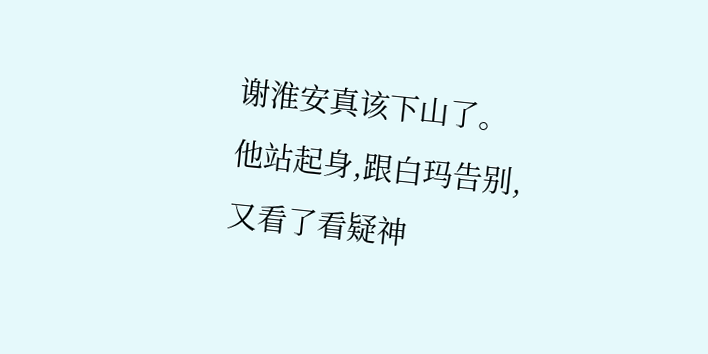谢淮安真该下山了。
他站起身,跟白玛告别,又看了看疑神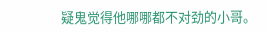疑鬼觉得他哪哪都不对劲的小哥。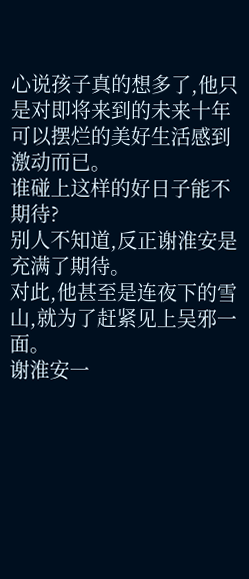心说孩子真的想多了,他只是对即将来到的未来十年可以摆烂的美好生活感到激动而已。
谁碰上这样的好日子能不期待?
别人不知道,反正谢淮安是充满了期待。
对此,他甚至是连夜下的雪山,就为了赶紧见上吴邪一面。
谢淮安一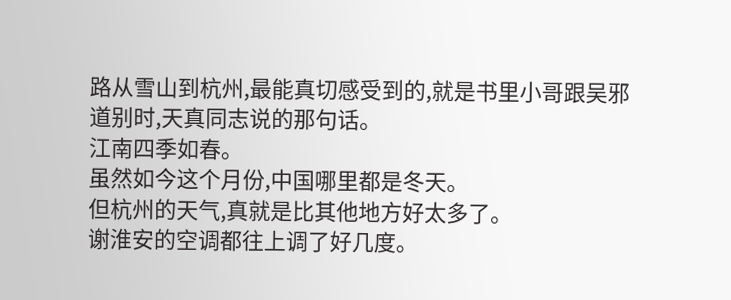路从雪山到杭州,最能真切感受到的,就是书里小哥跟吴邪道别时,天真同志说的那句话。
江南四季如春。
虽然如今这个月份,中国哪里都是冬天。
但杭州的天气,真就是比其他地方好太多了。
谢淮安的空调都往上调了好几度。